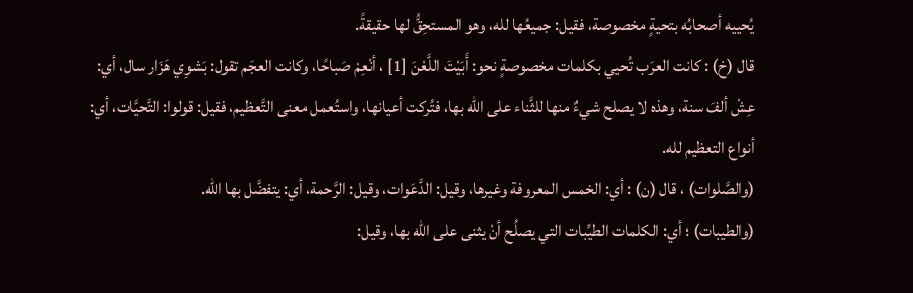يُحييه أصحابُه بتحيةٍ مخصوصة، فقيل: جميعُها لله، وهو المستحِقُّ لها حقيقةً.
قال (خ) : كانت العرَب تُحيي بكلمات مخصوصةٍ نحو: أَبَيْتَ اللَّعْنَ [1] ، أنْعِمْ صَباحًا، وكانت العجَم تقول: بَشوِي هَزَار سال، أي: عِشْ ألفَ سنة، وهذه لا يصلح شيءٌ منها للثَّناء على الله بها، فتُركت أعيانها، واستُعمل معنى التَّعظيم، فقيل: قولوا: التَّحيَّات، أي: أنواع التعظيم لله.
(والصَّلوات) ، قال (ن) : أي: الخمس المعروفة وغيرها، وقيل: الدَّعَوات، وقيل: الرَّحمة، أي: يتفضَّل بها الله.
(والطيبات) ؛ أي: الكلمات الطيِّبات التي يصلُح أنْ يثنى على الله بها، وقيل: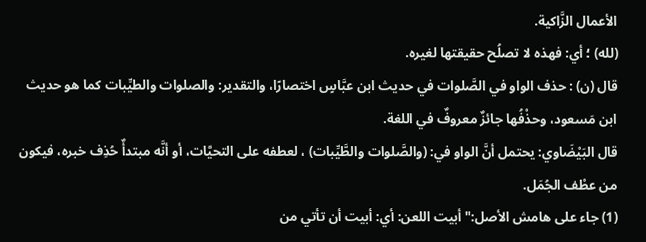الأعمال الزَّاكية.
(لله) ؛ أي: فهذه لا تصلُح حقيقتها لغيره.
قال (ن) : حذف الواو في الصَّلوات في حديث ابن عبَّاسٍ اختصارًا، والتقدير: والصلوات والطيِّبات كما هو حديث ابن مَسعود، وحذْفُها جائزٌ معروفٌ في اللغة.
قال البَيْضَاوي: يحتمل أنَّ الواو في: (والصَّلوات والطَّيِّبات) ، لعطفه على التحيَّات، أو أنَّه مبتدأٌ حُذِف خبره، فيكون من عطْف الجُمَل.
(1) جاء على هامش الأصل:"أبيت اللعن: أي: أبيت أن تأتي من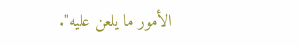الأمور ما يلعن عليه".